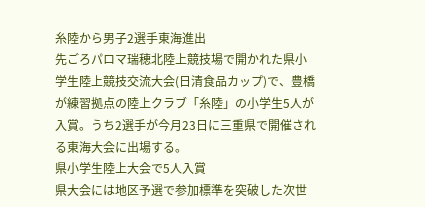糸陸から男子2選手東海進出
先ごろパロマ瑞穂北陸上競技場で開かれた県小学生陸上競技交流大会(日清食品カップ)で、豊橋が練習拠点の陸上クラブ「糸陸」の小学生5人が入賞。うち2選手が今月23日に三重県で開催される東海大会に出場する。
県小学生陸上大会で5人入賞
県大会には地区予選で参加標準を突破した次世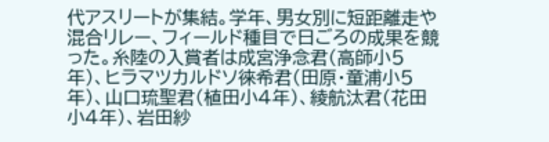代アスリートが集結。学年、男女別に短距離走や混合リレー、フィールド種目で日ごろの成果を競った。糸陸の入賞者は成宮浄念君(高師小5年)、ヒラマツカルドソ徠希君(田原・童浦小5年)、山口琉聖君(植田小4年)、綾航汰君(花田小4年)、岩田紗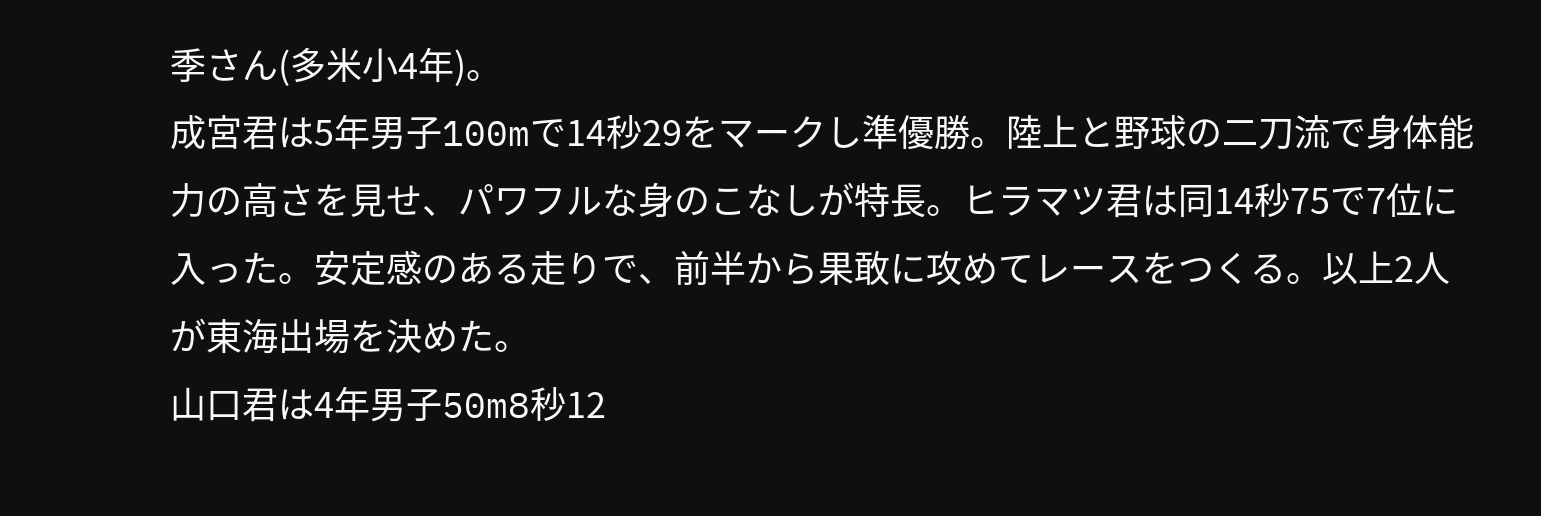季さん(多米小4年)。
成宮君は5年男子100mで14秒29をマークし準優勝。陸上と野球の二刀流で身体能力の高さを見せ、パワフルな身のこなしが特長。ヒラマツ君は同14秒75で7位に入った。安定感のある走りで、前半から果敢に攻めてレースをつくる。以上2人が東海出場を決めた。
山口君は4年男子50m8秒12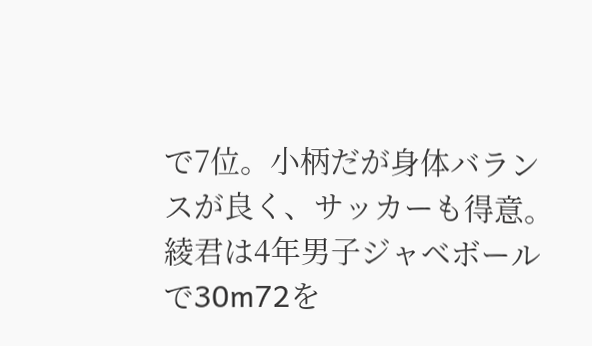で7位。小柄だが身体バランスが良く、サッカーも得意。綾君は4年男子ジャベボールで30m72を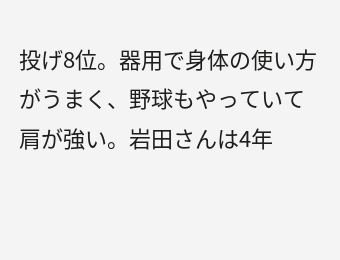投げ8位。器用で身体の使い方がうまく、野球もやっていて肩が強い。岩田さんは4年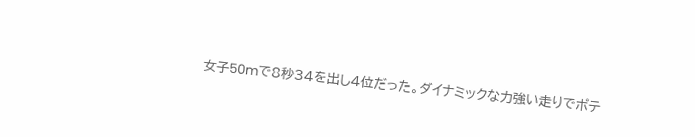女子50mで8秒34を出し4位だった。ダイナミックな力強い走りでポテ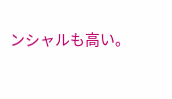ンシャルも高い。